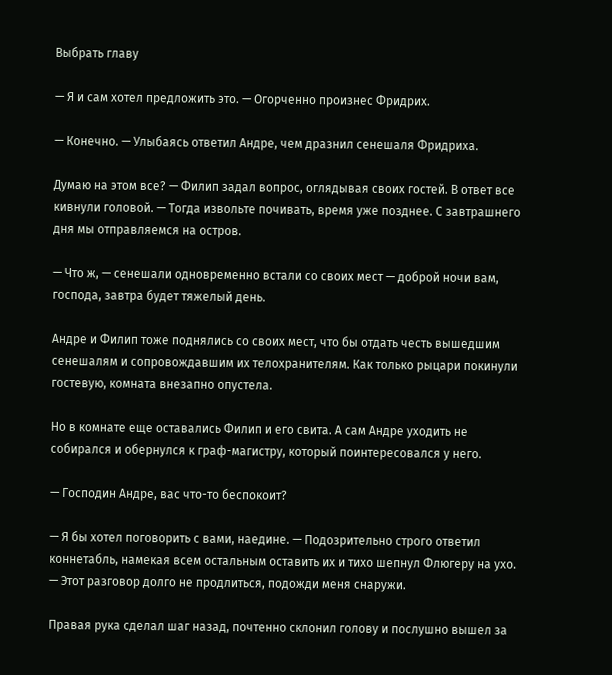Выбрать главу

— Я и сам хотел предложить это. — Огорченно произнес Фридрих.

— Конечно. — Улыбаясь ответил Андре, чем дразнил сенешаля Фридриха.

Думаю на этом все? — Филип задал вопрос, оглядывая своих гостей. В ответ все кивнули головой. — Тогда извольте почивать, время уже позднее. С завтрашнего дня мы отправляемся на остров.

— Что ж, — сенешали одновременно встали со своих мест — доброй ночи вам, господа, завтра будет тяжелый день.

Андре и Филип тоже поднялись со своих мест, что бы отдать честь вышедшим сенешалям и сопровождавшим их телохранителям. Как только рыцари покинули гостевую, комната внезапно опустела.

Но в комнате еще оставались Филип и его свита. А сам Андре уходить не собирался и обернулся к граф-магистру, который поинтересовался у него.

— Господин Андре, вас что-то беспокоит?

— Я бы хотел поговорить с вами, наедине. — Подозрительно строго ответил коннетабль, намекая всем остальным оставить их и тихо шепнул Флюгеру на ухо. — Этот разговор долго не продлиться, подожди меня снаружи.

Правая рука сделал шаг назад, почтенно склонил голову и послушно вышел за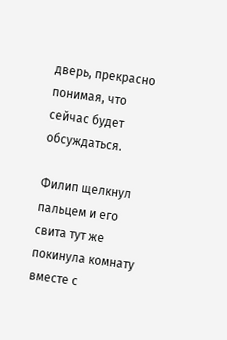дверь, прекрасно понимая, что сейчас будет обсуждаться.

Филип щелкнул пальцем и его свита тут же покинула комнату вместе с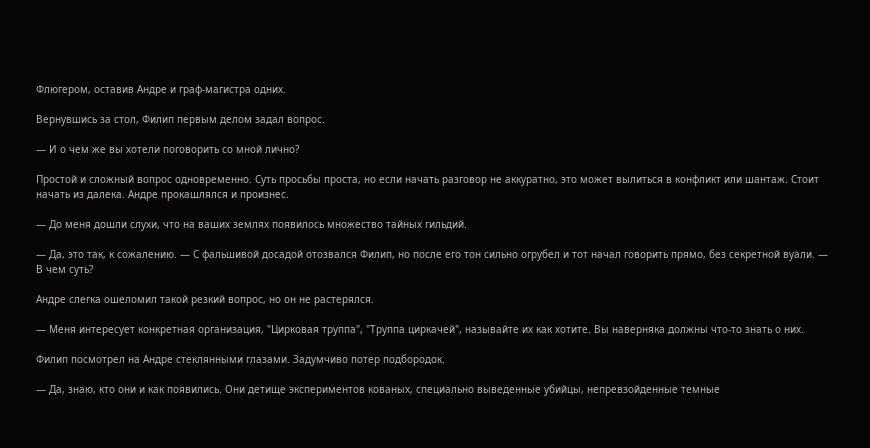Флюгером, оставив Андре и граф-магистра одних.

Вернувшись за стол, Филип первым делом задал вопрос.

— И о чем же вы хотели поговорить со мной лично?

Простой и сложный вопрос одновременно. Суть просьбы проста, но если начать разговор не аккуратно, это может вылиться в конфликт или шантаж. Стоит начать из далека. Андре прокашлялся и произнес.

— До меня дошли слухи, что на ваших землях появилось множество тайных гильдий.

— Да, это так, к сожалению. — С фальшивой досадой отозвался Филип, но после его тон сильно огрубел и тот начал говорить прямо, без секретной вуали. — В чем суть?

Андре слегка ошеломил такой резкий вопрос, но он не растерялся.

— Меня интересует конкретная организация, "Цирковая труппа", "Труппа циркачей", называйте их как хотите. Вы наверняка должны что-то знать о них.

Филип посмотрел на Андре стеклянными глазами. Задумчиво потер подбородок.

— Да, знаю, кто они и как появились. Они детище экспериментов кованых, специально выведенные убийцы, непревзойденные темные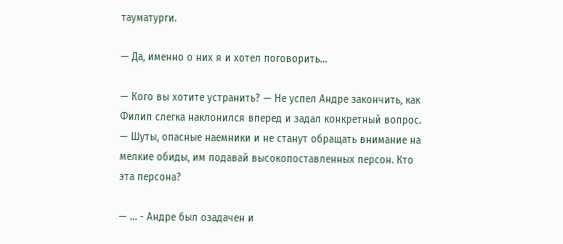тауматурги.

— Да, именно о них я и хотел поговорить…

— Кого вы хотите устранить? — Не успел Андре закончить, как Филип слегка наклонился вперед и задал конкретный вопрос. — Шуты, опасные наемники и не станут обращать внимание на мелкие обиды, им подавай высокопоставленных персон. Кто эта персона?

— … - Андре был озадачен и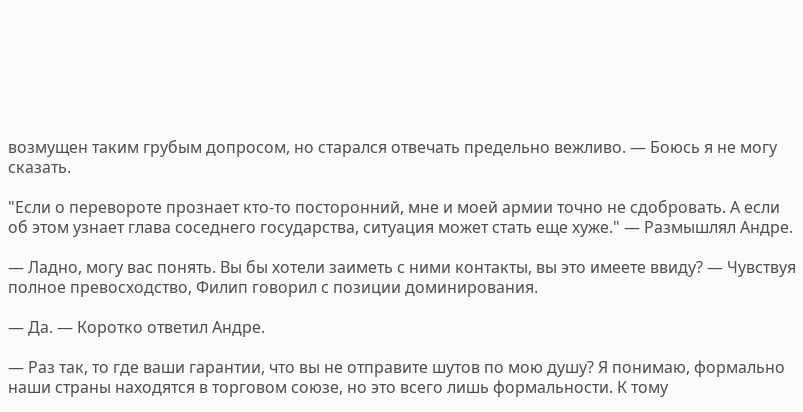возмущен таким грубым допросом, но старался отвечать предельно вежливо. — Боюсь я не могу сказать.

"Если о перевороте прознает кто-то посторонний, мне и моей армии точно не сдобровать. А если об этом узнает глава соседнего государства, ситуация может стать еще хуже." — Размышлял Андре.

— Ладно, могу вас понять. Вы бы хотели заиметь с ними контакты, вы это имеете ввиду? — Чувствуя полное превосходство, Филип говорил с позиции доминирования.

— Да. — Коротко ответил Андре.

— Раз так, то где ваши гарантии, что вы не отправите шутов по мою душу? Я понимаю, формально наши страны находятся в торговом союзе, но это всего лишь формальности. К тому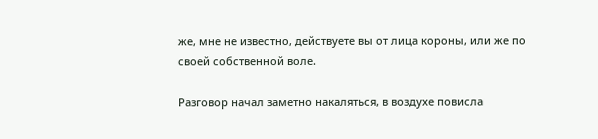же, мне не известно, действуете вы от лица короны, или же по своей собственной воле.

Разговор начал заметно накаляться, в воздухе повисла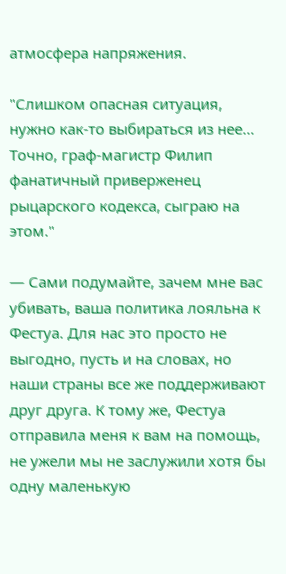атмосфера напряжения.

"Слишком опасная ситуация, нужно как-то выбираться из нее… Точно, граф-магистр Филип фанатичный приверженец рыцарского кодекса, сыграю на этом."

— Сами подумайте, зачем мне вас убивать, ваша политика лояльна к Фестуа. Для нас это просто не выгодно, пусть и на словах, но наши страны все же поддерживают друг друга. К тому же, Фестуа отправила меня к вам на помощь, не ужели мы не заслужили хотя бы одну маленькую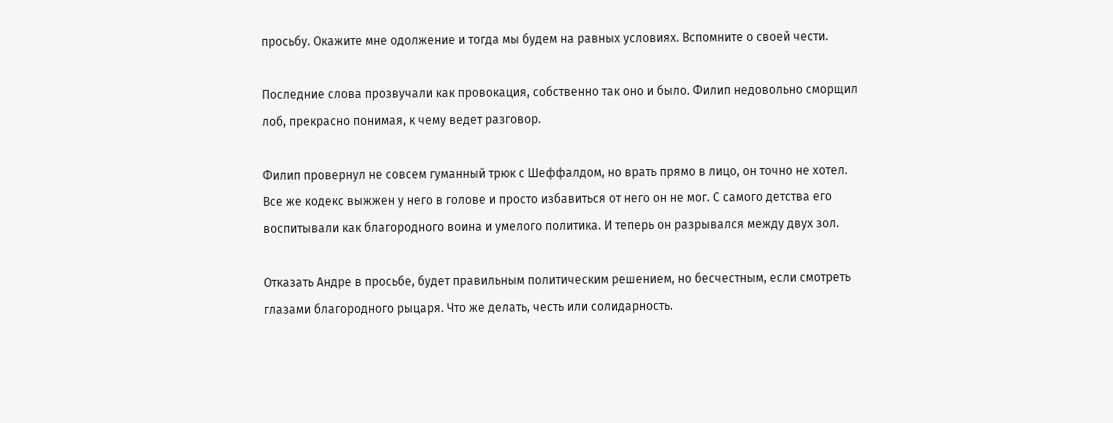просьбу. Окажите мне одолжение и тогда мы будем на равных условиях. Вспомните о своей чести.

Последние слова прозвучали как провокация, собственно так оно и было. Филип недовольно сморщил лоб, прекрасно понимая, к чему ведет разговор.

Филип провернул не совсем гуманный трюк с Шеффалдом, но врать прямо в лицо, он точно не хотел. Все же кодекс выжжен у него в голове и просто избавиться от него он не мог. С самого детства его воспитывали как благородного воина и умелого политика. И теперь он разрывался между двух зол.

Отказать Андре в просьбе, будет правильным политическим решением, но бесчестным, если смотреть глазами благородного рыцаря. Что же делать, честь или солидарность.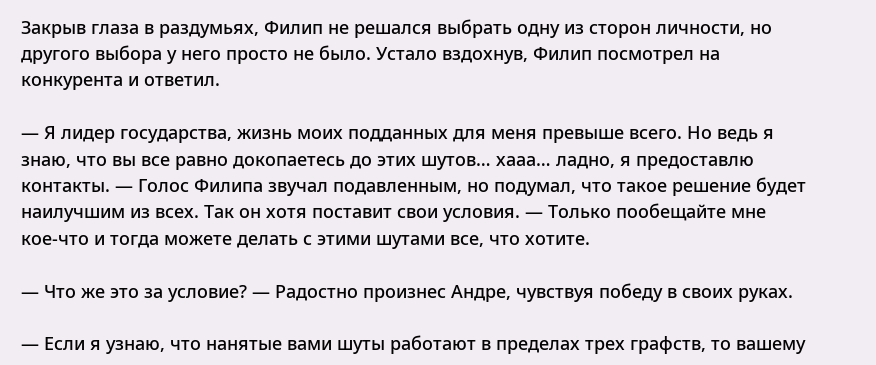Закрыв глаза в раздумьях, Филип не решался выбрать одну из сторон личности, но другого выбора у него просто не было. Устало вздохнув, Филип посмотрел на конкурента и ответил.

— Я лидер государства, жизнь моих подданных для меня превыше всего. Но ведь я знаю, что вы все равно докопаетесь до этих шутов… хааа… ладно, я предоставлю контакты. — Голос Филипа звучал подавленным, но подумал, что такое решение будет наилучшим из всех. Так он хотя поставит свои условия. — Только пообещайте мне кое-что и тогда можете делать с этими шутами все, что хотите.

— Что же это за условие? — Радостно произнес Андре, чувствуя победу в своих руках.

— Если я узнаю, что нанятые вами шуты работают в пределах трех графств, то вашему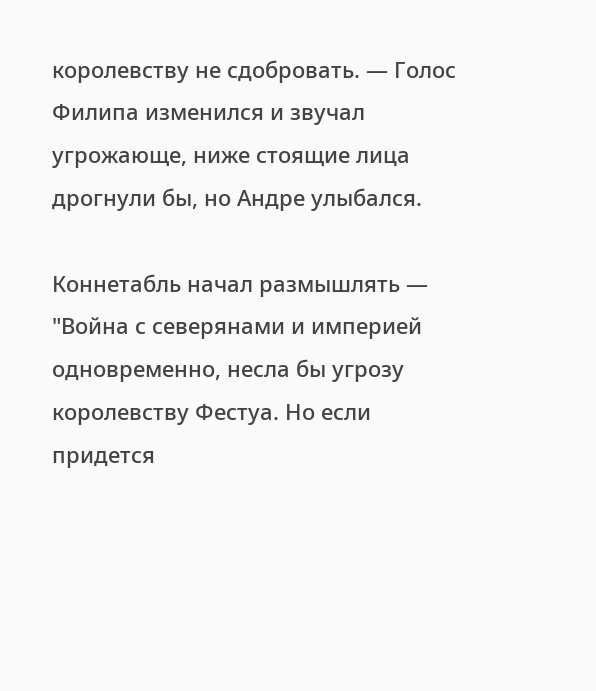королевству не сдобровать. — Голос Филипа изменился и звучал угрожающе, ниже стоящие лица дрогнули бы, но Андре улыбался.

Коннетабль начал размышлять — "Война с северянами и империей одновременно, несла бы угрозу королевству Фестуа. Но если придется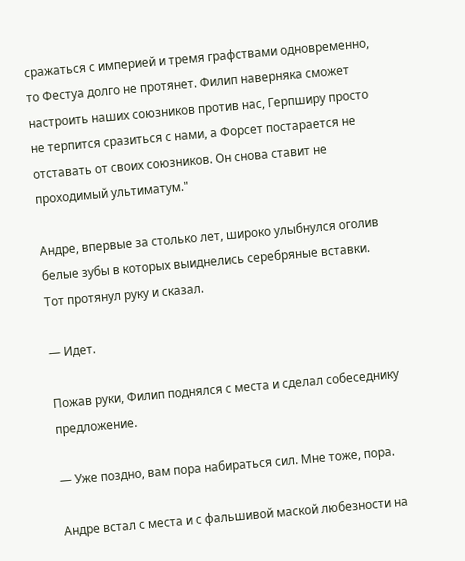сражаться с империей и тремя графствами одновременно, то Фестуа долго не протянет. Филип наверняка сможет настроить наших союзников против нас, Герпширу просто не терпится сразиться с нами, а Форсет постарается не отставать от своих союзников. Он снова ставит не проходимый ультиматум."

Андре, впервые за столько лет, широко улыбнулся оголив белые зубы в которых выиднелись серебряные вставки. Тот протянул руку и сказал.

— Идет.

Пожав руки, Филип поднялся с места и сделал собеседнику предложение.

— Уже поздно, вам пора набираться сил. Мне тоже, пора.

Андре встал с места и с фальшивой маской любезности на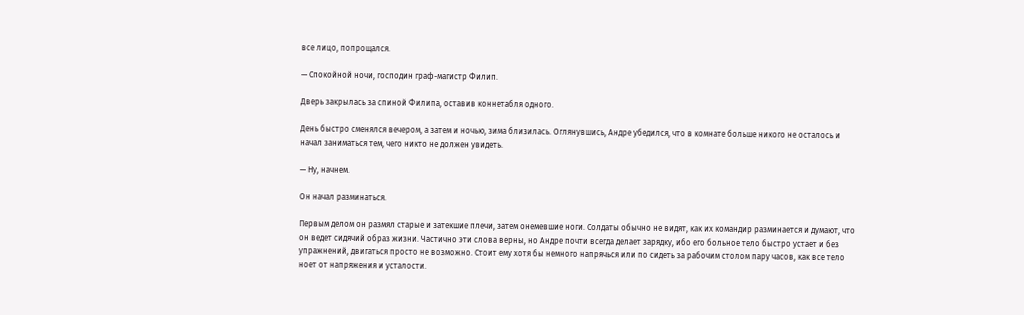все лицо, попрощался.

— Спокойной ночи, господин граф-магистр Филип.

Дверь закрылась за спиной Филипа, оставив коннетабля одного.

День быстро сменялся вечером, а затем и ночью, зима близилась. Оглянувшись, Андре убедился, что в комнате больше никого не осталось и начал заниматься тем, чего никто не должен увидеть.

— Ну, начнем.

Он начал разминаться.

Первым делом он размял старые и затекшие плечи, затем онемевшие ноги. Солдаты обычно не видят, как их командир разминается и думают, что он ведет сидячий образ жизни. Частично эти слова верны, но Андре почти всегда делает зарядку, ибо его больное тело быстро устает и без упражнений, двигаться просто не возможно. Стоит ему хотя бы немного напрячься или по сидеть за рабочим столом пару часов, как все тело ноет от напряжения и усталости.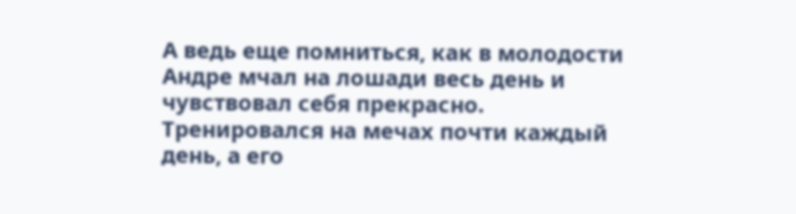А ведь еще помниться, как в молодости Андре мчал на лошади весь день и чувствовал себя прекрасно. Тренировался на мечах почти каждый день, а его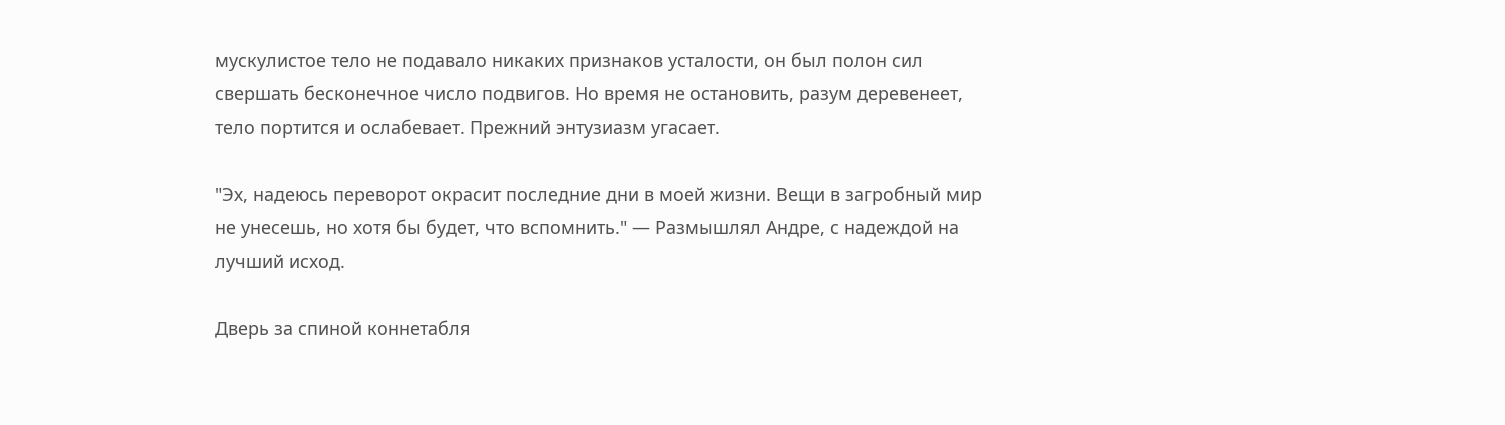мускулистое тело не подавало никаких признаков усталости, он был полон сил свершать бесконечное число подвигов. Но время не остановить, разум деревенеет, тело портится и ослабевает. Прежний энтузиазм угасает.

"Эх, надеюсь переворот окрасит последние дни в моей жизни. Вещи в загробный мир не унесешь, но хотя бы будет, что вспомнить." — Размышлял Андре, с надеждой на лучший исход.

Дверь за спиной коннетабля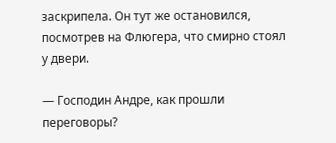заскрипела. Он тут же остановился, посмотрев на Флюгера, что смирно стоял у двери.

— Господин Андре, как прошли переговоры?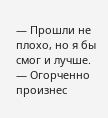— Прошли не плохо, но я бы смог и лучше. — Огорченно произнес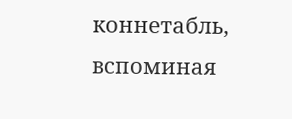коннетабль, вспоминая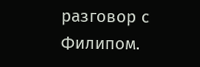разговор с Филипом.